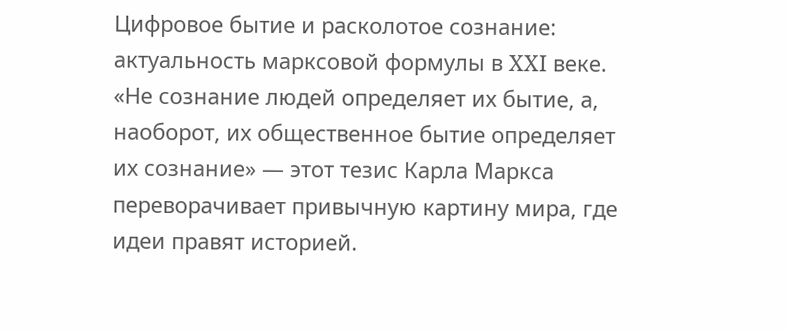Цифровое бытие и расколотое сознание: актуальность марксовой формулы в XXI веке.
«Не сознание людей определяет их бытие, а, наоборот, их общественное бытие определяет их сознание» — этот тезис Карла Маркса переворачивает привычную картину мира, где идеи правят историей.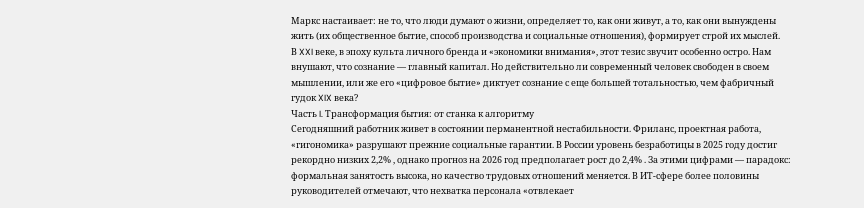Маркс настаивает: не то, что люди думают о жизни, определяет то, как они живут, а то, как они вынуждены жить (их общественное бытие, способ производства и социальные отношения), формирует строй их мыслей.
В XXI веке, в эпоху культа личного бренда и «экономики внимания», этот тезис звучит особенно остро. Нам внушают, что сознание — главный капитал. Но действительно ли современный человек свободен в своем мышлении, или же его «цифровое бытие» диктует сознание с еще большей тотальностью, чем фабричный гудок XIX века?
Часть I. Трансформация бытия: от станка к алгоритму
Сегодняшний работник живет в состоянии перманентной нестабильности. Фриланс, проектная работа, «гигономика» разрушают прежние социальные гарантии. В России уровень безработицы в 2025 году достиг рекордно низких 2,2% , однако прогноз на 2026 год предполагает рост до 2,4% . За этими цифрами — парадокс: формальная занятость высока, но качество трудовых отношений меняется. В ИТ-сфере более половины руководителей отмечают, что нехватка персонала «отвлекает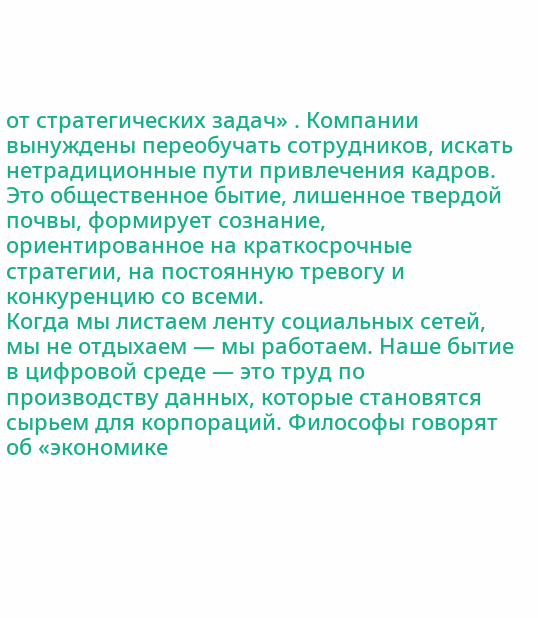от стратегических задач» . Компании вынуждены переобучать сотрудников, искать нетрадиционные пути привлечения кадров. Это общественное бытие, лишенное твердой почвы, формирует сознание, ориентированное на краткосрочные стратегии, на постоянную тревогу и конкуренцию со всеми.
Когда мы листаем ленту социальных сетей, мы не отдыхаем — мы работаем. Наше бытие в цифровой среде — это труд по производству данных, которые становятся сырьем для корпораций. Философы говорят об «экономике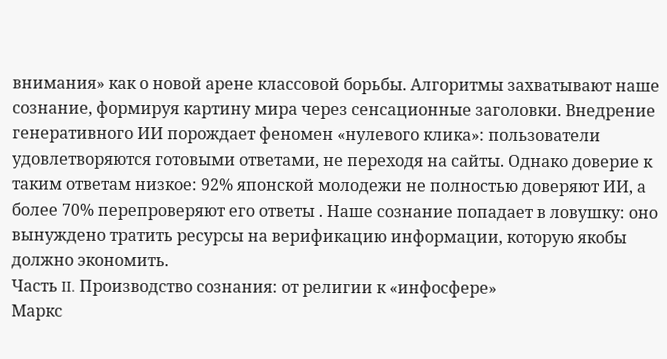внимания» как о новой арене классовой борьбы. Алгоритмы захватывают наше сознание, формируя картину мира через сенсационные заголовки. Внедрение генеративного ИИ порождает феномен «нулевого клика»: пользователи удовлетворяются готовыми ответами, не переходя на сайты. Однако доверие к таким ответам низкое: 92% японской молодежи не полностью доверяют ИИ, а более 70% перепроверяют его ответы . Наше сознание попадает в ловушку: оно вынуждено тратить ресурсы на верификацию информации, которую якобы должно экономить.
Часть II. Производство сознания: от религии к «инфосфере»
Маркс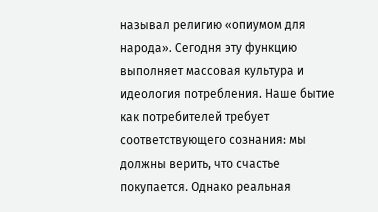называл религию «опиумом для народа». Сегодня эту функцию выполняет массовая культура и идеология потребления. Наше бытие как потребителей требует соответствующего сознания: мы должны верить, что счастье покупается. Однако реальная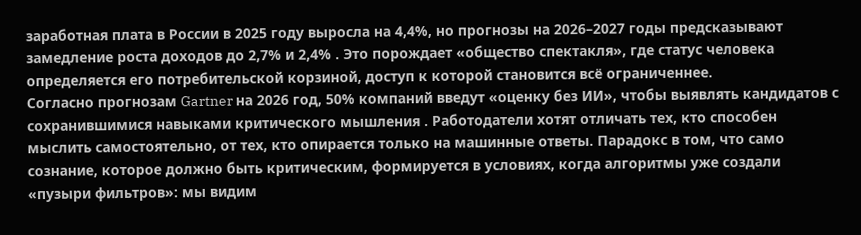заработная плата в России в 2025 году выросла на 4,4%, но прогнозы на 2026–2027 годы предсказывают замедление роста доходов до 2,7% и 2,4% . Это порождает «общество спектакля», где статус человека определяется его потребительской корзиной, доступ к которой становится всё ограниченнее.
Согласно прогнозам Gartner на 2026 год, 50% компаний введут «оценку без ИИ», чтобы выявлять кандидатов с сохранившимися навыками критического мышления . Работодатели хотят отличать тех, кто способен мыслить самостоятельно, от тех, кто опирается только на машинные ответы. Парадокс в том, что само сознание, которое должно быть критическим, формируется в условиях, когда алгоритмы уже создали «пузыри фильтров»: мы видим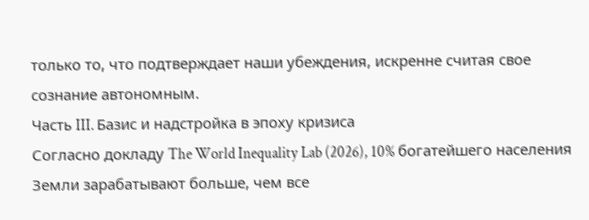только то, что подтверждает наши убеждения, искренне считая свое сознание автономным.
Часть III. Базис и надстройка в эпоху кризиса
Согласно докладу The World Inequality Lab (2026), 10% богатейшего населения Земли зарабатывают больше, чем все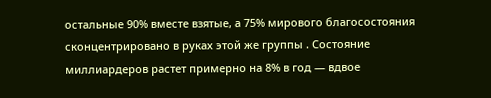остальные 90% вместе взятые, а 75% мирового благосостояния сконцентрировано в руках этой же группы . Состояние миллиардеров растет примерно на 8% в год — вдвое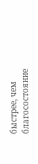быстрее, чем благосостояние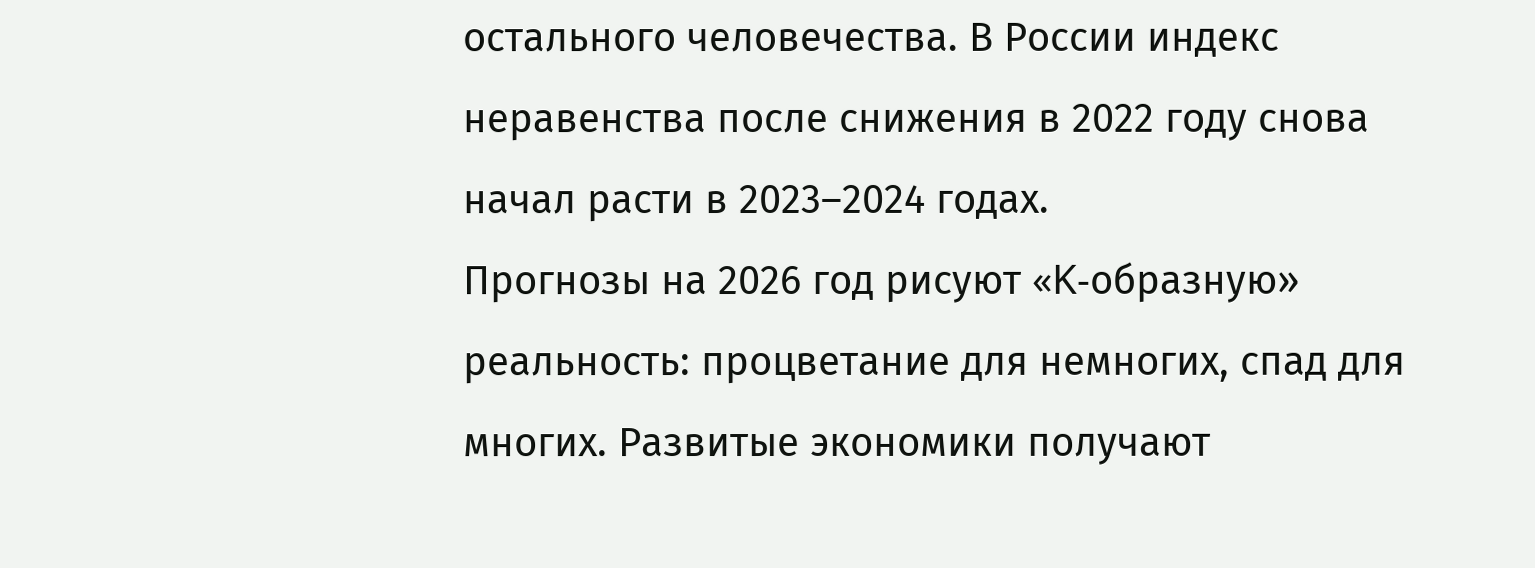остального человечества. В России индекс неравенства после снижения в 2022 году снова начал расти в 2023–2024 годах.
Прогнозы на 2026 год рисуют «K-образную» реальность: процветание для немногих, спад для многих. Развитые экономики получают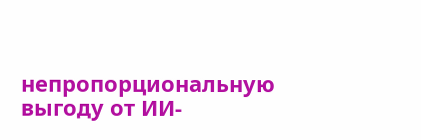непропорциональную выгоду от ИИ-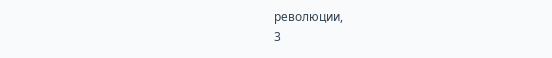революции,
3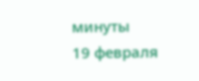минуты
19 февраля